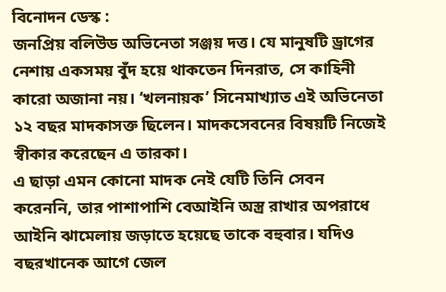বিনোদন ডেস্ক :
জনপ্রিয় বলিউড অভিনেতা সঞ্জয় দত্ত। যে মানুষটি ড্রাগের নেশায় একসময় বুঁদ হয়ে থাকতেন দিনরাত, সে কাহিনী কারো অজানা নয়। ‘খলনায়ক’ সিনেমাখ্যাত এই অভিনেতা ১২ বছর মাদকাসক্ত ছিলেন। মাদকসেবনের বিষয়টি নিজেই স্বীকার করেছেন এ তারকা।
এ ছাড়া এমন কোনো মাদক নেই যেটি তিনি সেবন করেননি, তার পাশাপাশি বেআইনি অস্ত্র রাখার অপরাধে আইনি ঝামেলায় জড়াতে হয়েছে তাকে বহুবার। যদিও বছরখানেক আগে জেল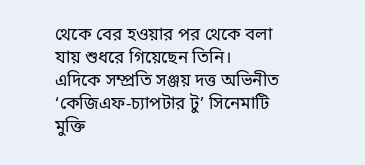থেকে বের হওয়ার পর থেকে বলা যায় শুধরে গিয়েছেন তিনি।
এদিকে সম্প্রতি সঞ্জয় দত্ত অভিনীত ‘কেজিএফ-চ্যাপটার টু’ সিনেমাটি মুক্তি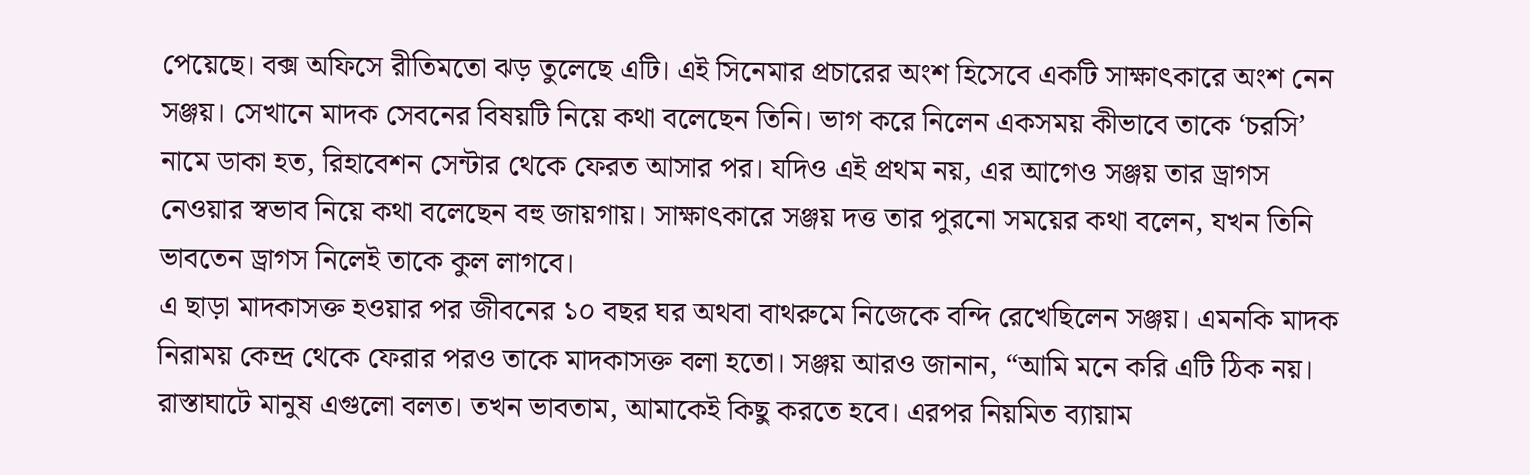পেয়েছে। বক্স অফিসে রীতিমতো ঝড় তুলেছে এটি। এই সিনেমার প্রচারের অংশ হিসেবে একটি সাক্ষাৎকারে অংশ নেন সঞ্জয়। সেখানে মাদক সেবনের বিষয়টি নিয়ে কথা বলেছেন তিনি। ভাগ করে নিলেন একসময় কীভাবে তাকে ‘চরসি’ নামে ডাকা হত, রিহাবেশন সেন্টার থেকে ফেরত আসার পর। যদিও এই প্রথম নয়, এর আগেও সঞ্জয় তার ড্রাগস নেওয়ার স্বভাব নিয়ে কথা বলেছেন বহু জায়গায়। সাক্ষাৎকারে সঞ্জয় দত্ত তার পুরনো সময়ের কথা বলেন, যখন তিনি ভাবতেন ড্রাগস নিলেই তাকে কুল লাগবে।
এ ছাড়া মাদকাসক্ত হওয়ার পর জীবনের ১০ বছর ঘর অথবা বাথরুমে নিজেকে বন্দি রেখেছিলেন সঞ্জয়। এমনকি মাদক নিরাময় কেন্দ্র থেকে ফেরার পরও তাকে মাদকাসক্ত বলা হতো। সঞ্জয় আরও জানান, “আমি মনে করি এটি ঠিক নয়। রাস্তাঘাটে মানুষ এগুলো বলত। তখন ভাবতাম, আমাকেই কিছু করতে হবে। এরপর নিয়মিত ব্যায়াম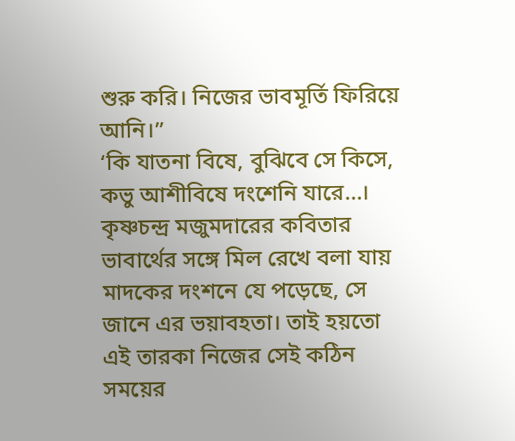শুরু করি। নিজের ভাবমূর্তি ফিরিয়ে আনি।”
‘কি যাতনা বিষে, বুঝিবে সে কিসে, কভু আশীবিষে দংশেনি যারে…। কৃষ্ণচন্দ্র মজুমদারের কবিতার ভাবার্থের সঙ্গে মিল রেখে বলা যায় মাদকের দংশনে যে পড়েছে, সে জানে এর ভয়াবহতা। তাই হয়তো এই তারকা নিজের সেই কঠিন সময়ের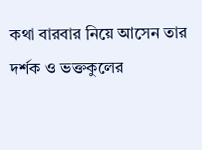কথা বারবার নিয়ে আসেন তার দর্শক ও ভক্তকুলের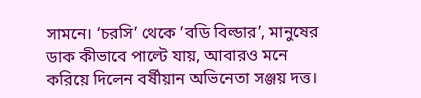সামনে। ‘চরসি’ থেকে ’বডি বিল্ডার’, মানুষের ডাক কীভাবে পাল্টে যায়, আবারও মনে করিয়ে দিলেন বর্ষীয়ান অভিনেতা সঞ্জয় দত্ত।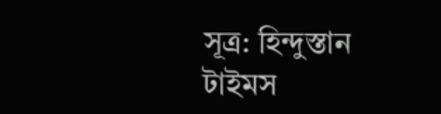সূত্র: হিন্দুস্তান টাইমস